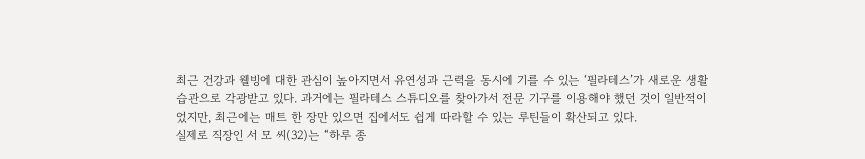최근 건강과 웰빙에 대한 관심이 높아지면서 유연성과 근력을 동시에 기를 수 있는 ‘필라테스’가 새로운 생활 습관으로 각광받고 있다. 과거에는 필라테스 스튜디오를 찾아가서 전문 기구를 이용해야 했던 것이 일반적이었지만, 최근에는 매트 한 장만 있으면 집에서도 쉽게 따라할 수 있는 루틴들이 확산되고 있다.
실제로 직장인 서 모 씨(32)는 “하루 종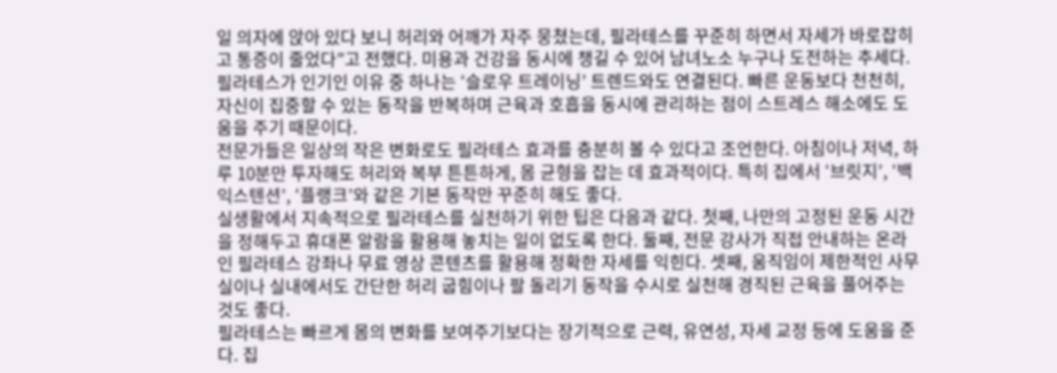일 의자에 앉아 있다 보니 허리와 어깨가 자주 뭉쳤는데, 필라테스를 꾸준히 하면서 자세가 바로잡히고 통증이 줄었다”고 전했다. 미용과 건강을 동시에 챙길 수 있어 남녀노소 누구나 도전하는 추세다.
필라테스가 인기인 이유 중 하나는 ‘슬로우 트레이닝’ 트렌드와도 연결된다. 빠른 운동보다 천천히, 자신이 집중할 수 있는 동작을 반복하며 근육과 호흡을 동시에 관리하는 점이 스트레스 해소에도 도움을 주기 때문이다.
전문가들은 일상의 작은 변화로도 필라테스 효과를 충분히 볼 수 있다고 조언한다. 아침이나 저녁, 하루 10분만 투자해도 허리와 복부 튼튼하게, 몸 균형을 잡는 데 효과적이다. 특히 집에서 ‘브릿지’, ‘백 익스텐션’, ‘플랭크’와 같은 기본 동작만 꾸준히 해도 좋다.
실생활에서 지속적으로 필라테스를 실천하기 위한 팁은 다음과 같다. 첫째, 나만의 고정된 운동 시간을 정해두고 휴대폰 알람을 활용해 놓치는 일이 없도록 한다. 둘째, 전문 강사가 직접 안내하는 온라인 필라테스 강좌나 무료 영상 콘텐츠를 활용해 정확한 자세를 익힌다. 셋째, 움직임이 제한적인 사무실이나 실내에서도 간단한 허리 굽힘이나 팔 돌리기 동작을 수시로 실천해 경직된 근육을 풀어주는 것도 좋다.
필라테스는 빠르게 몸의 변화를 보여주기보다는 장기적으로 근력, 유연성, 자세 교정 등에 도움을 준다. 집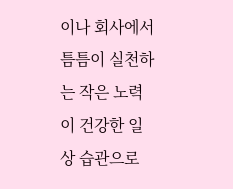이나 회사에서 틈틈이 실천하는 작은 노력이 건강한 일상 습관으로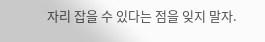자리 잡을 수 있다는 점을 잊지 말자.